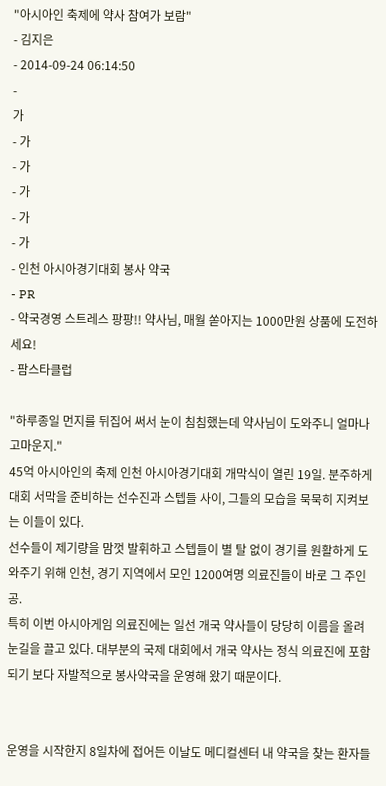"아시아인 축제에 약사 참여가 보람"
- 김지은
- 2014-09-24 06:14:50
-
가
- 가
- 가
- 가
- 가
- 가
- 인천 아시아경기대회 봉사 약국
- PR
- 약국경영 스트레스 팡팡!! 약사님, 매월 쏟아지는 1000만원 상품에 도전하세요!
- 팜스타클럽

"하루종일 먼지를 뒤집어 써서 눈이 침침했는데 약사님이 도와주니 얼마나 고마운지."
45억 아시아인의 축제 인천 아시아경기대회 개막식이 열린 19일. 분주하게 대회 서막을 준비하는 선수진과 스텝들 사이, 그들의 모습을 묵묵히 지켜보는 이들이 있다.
선수들이 제기량을 맘껏 발휘하고 스텝들이 별 탈 없이 경기를 원활하게 도와주기 위해 인천, 경기 지역에서 모인 1200여명 의료진들이 바로 그 주인공.
특히 이번 아시아게임 의료진에는 일선 개국 약사들이 당당히 이름을 올려 눈길을 끌고 있다. 대부분의 국제 대회에서 개국 약사는 정식 의료진에 포함되기 보다 자발적으로 봉사약국을 운영해 왔기 때문이다.


운영을 시작한지 8일차에 접어든 이날도 메디컬센터 내 약국을 찾는 환자들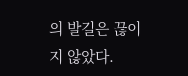의 발길은 끊이지 않았다.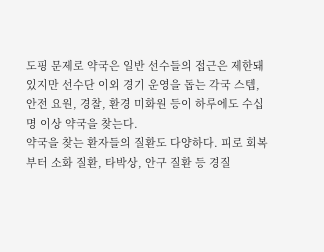도핑 문제로 약국은 일반 선수들의 접근은 제한돼 있지만 선수단 이외 경기 운영을 돕는 각국 스텝, 안전 요원, 경찰, 환경 미화원 등이 하루에도 수십명 이상 약국을 찾는다.
약국을 찾는 환자들의 질환도 다양하다. 피로 회복부터 소화 질환, 타박상, 안구 질환 등 경질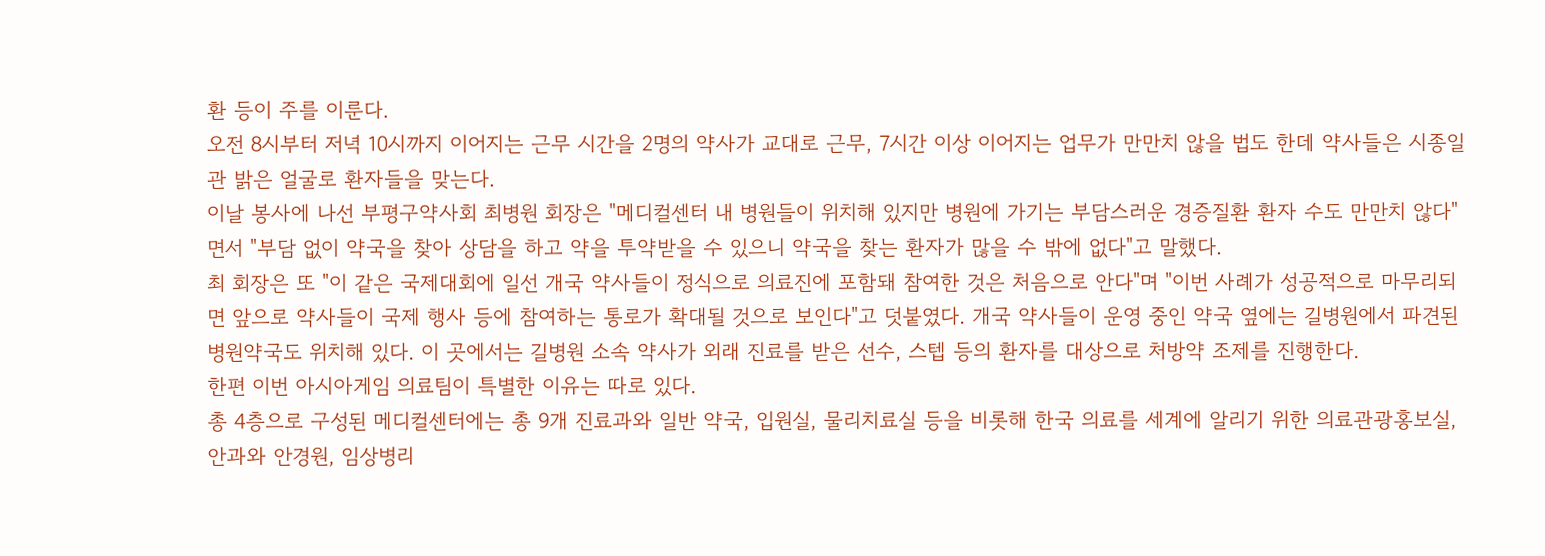환 등이 주를 이룬다.
오전 8시부터 저녁 10시까지 이어지는 근무 시간을 2명의 약사가 교대로 근무, 7시간 이상 이어지는 업무가 만만치 않을 법도 한데 약사들은 시종일관 밝은 얼굴로 환자들을 맞는다.
이날 봉사에 나선 부평구약사회 최병원 회장은 "메디컬센터 내 병원들이 위치해 있지만 병원에 가기는 부담스러운 경증질환 환자 수도 만만치 않다"면서 "부담 없이 약국을 찾아 상담을 하고 약을 투약받을 수 있으니 약국을 찾는 환자가 많을 수 밖에 없다"고 말했다.
최 회장은 또 "이 같은 국제대회에 일선 개국 약사들이 정식으로 의료진에 포함돼 참여한 것은 처음으로 안다"며 "이번 사례가 성공적으로 마무리되면 앞으로 약사들이 국제 행사 등에 참여하는 통로가 확대될 것으로 보인다"고 덧붙였다. 개국 약사들이 운영 중인 약국 옆에는 길병원에서 파견된 병원약국도 위치해 있다. 이 곳에서는 길병원 소속 약사가 외래 진료를 받은 선수, 스텝 등의 환자를 대상으로 처방약 조제를 진행한다.
한편 이번 아시아게임 의료팀이 특별한 이유는 따로 있다.
총 4층으로 구성된 메디컬센터에는 총 9개 진료과와 일반 약국, 입원실, 물리치료실 등을 비롯해 한국 의료를 세계에 알리기 위한 의료관광홍보실, 안과와 안경원, 임상병리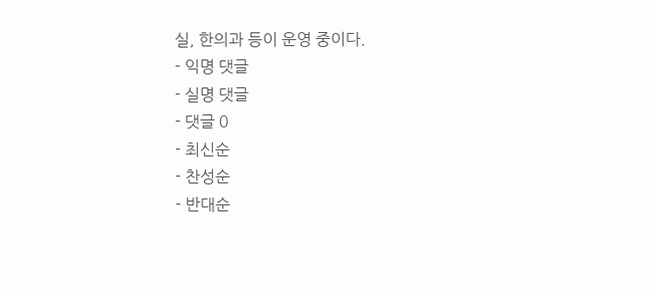실, 한의과 등이 운영 중이다.
- 익명 댓글
- 실명 댓글
- 댓글 0
- 최신순
- 찬성순
- 반대순